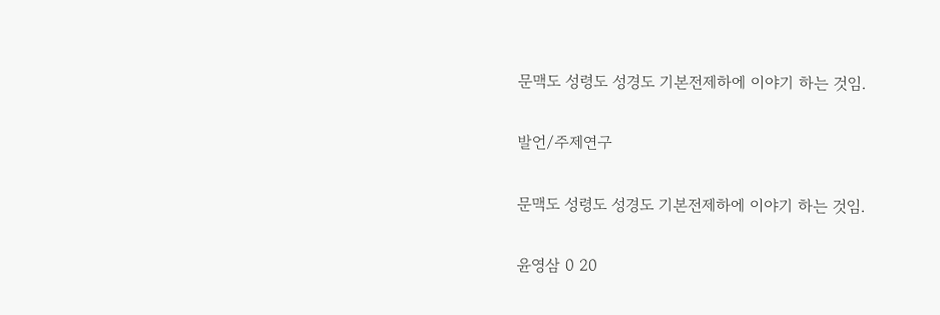문맥도 성령도 성경도 기본전제하에 이야기 하는 것임.

발언/주제연구

문맥도 성령도 성경도 기본전제하에 이야기 하는 것임.

윤영삼 0 20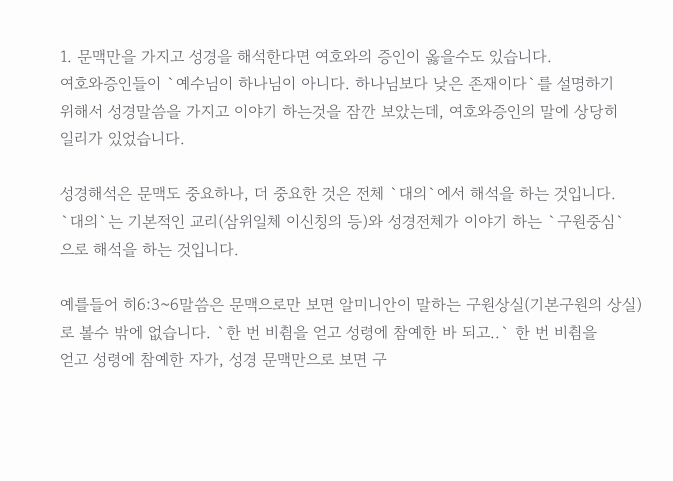1. 문맥만을 가지고 성경을 해석한다면 여호와의 증인이 옳을수도 있습니다.
여호와증인들이 `예수님이 하나님이 아니다. 하나님보다 낮은 존재이다`를 설명하기
위해서 성경말씀을 가지고 이야기 하는것을 잠깐 보았는데, 여호와증인의 말에 상당히
일리가 있었습니다.

성경해석은 문맥도 중요하나, 더 중요한 것은 전체 `대의`에서 해석을 하는 것입니다.
`대의`는 기본적인 교리(삼위일체 이신칭의 등)와 성경전체가 이야기 하는 `구원중심`
으로 해석을 하는 것입니다.

예를들어 히6:3~6말씀은 문맥으로만 보면 알미니안이 말하는 구원상실(기본구원의 상실)
로 볼수 밖에 없습니다. `한 번 비췸을 얻고 성령에 참예한 바 되고..` 한 번 비췸을
얻고 성령에 참예한 자가, 성경 문맥만으로 보면 구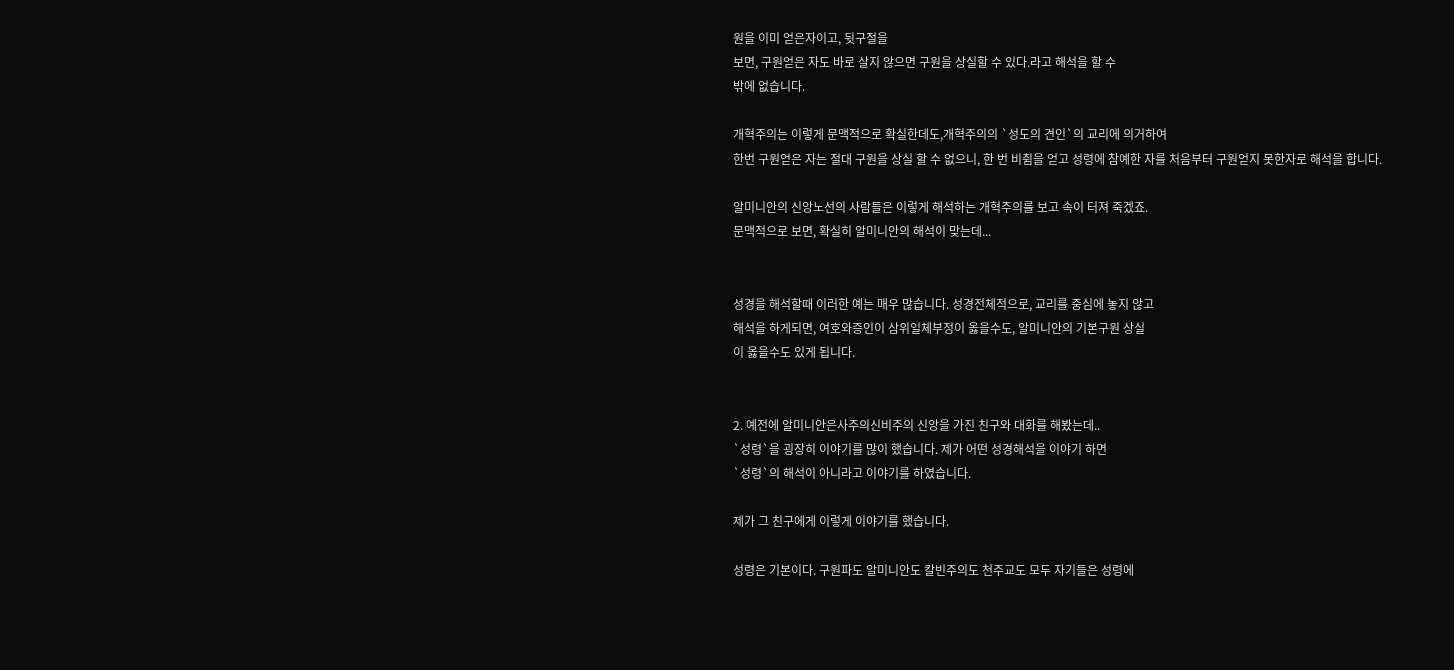원을 이미 얻은자이고, 뒷구절을
보면, 구원얻은 자도 바로 살지 않으면 구원을 상실할 수 있다.라고 해석을 할 수
밖에 없습니다.

개혁주의는 이렇게 문맥적으로 확실한데도,개혁주의의 `성도의 견인`의 교리에 의거하여
한번 구원얻은 자는 절대 구원을 상실 할 수 없으니, 한 번 비췸을 얻고 성령에 참예한 자를 처음부터 구원얻지 못한자로 해석을 합니다.

알미니안의 신앙노선의 사람들은 이렇게 해석하는 개혁주의를 보고 속이 터져 죽겠죠.
문맥적으로 보면, 확실히 알미니안의 해석이 맞는데...


성경을 해석할때 이러한 예는 매우 많습니다. 성경전체적으로, 교리를 중심에 놓지 않고
해석을 하게되면, 여호와증인이 삼위일체부정이 옳을수도, 알미니안의 기본구원 상실
이 옳을수도 있게 됩니다.


2. 예전에 알미니안은사주의신비주의 신앙을 가진 친구와 대화를 해봤는데..
`성령`을 굉장히 이야기를 많이 했습니다. 제가 어떤 성경해석을 이야기 하면
`성령`의 해석이 아니라고 이야기를 하였습니다.

제가 그 친구에게 이렇게 이야기를 했습니다.

성령은 기본이다. 구원파도 알미니안도 칼빈주의도 천주교도 모두 자기들은 성령에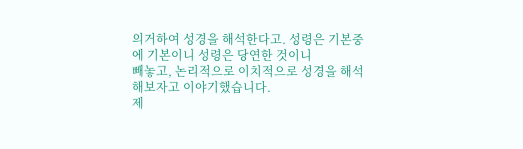의거하여 성경을 해석한다고. 성령은 기본중에 기본이니 성령은 당연한 것이니
빼놓고, 논리적으로 이치적으로 성경을 해석해보자고 이야기했습니다.
제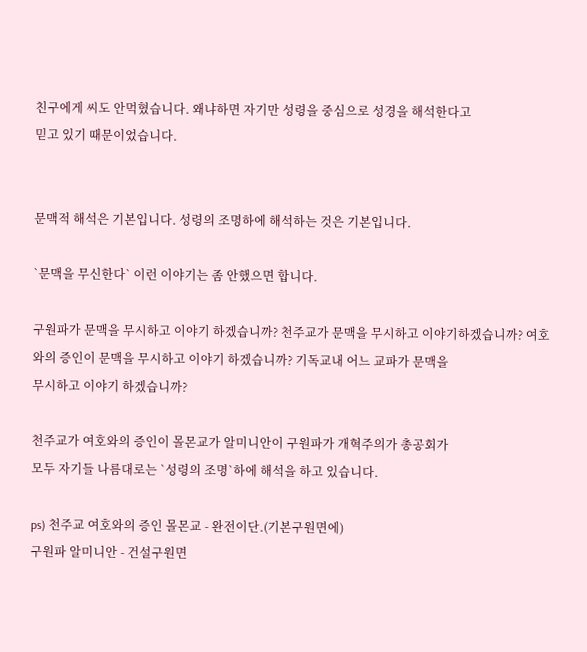친구에게 씨도 안먹혔습니다. 왜냐하면 자기만 성령을 중심으로 성경을 해석한다고
믿고 있기 때문이었습니다.


문맥적 해석은 기본입니다. 성령의 조명하에 해석하는 것은 기본입니다.

`문맥을 무신한다` 이런 이야기는 좀 안했으면 합니다.

구원파가 문맥을 무시하고 이야기 하겠습니까? 천주교가 문맥을 무시하고 이야기하겠습니까? 여호와의 증인이 문맥을 무시하고 이야기 하겠습니까? 기독교내 어느 교파가 문맥을
무시하고 이야기 하겠습니까?

천주교가 여호와의 증인이 몰몬교가 알미니안이 구원파가 개혁주의가 총공회가
모두 자기들 나름대로는 `성령의 조명`하에 해석을 하고 있습니다.

ps) 천주교 여호와의 증인 몰몬교 - 완전이단.(기본구원면에)
구원파 알미니안 - 건설구원면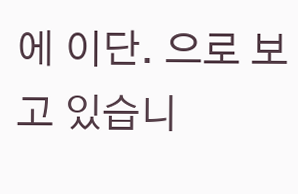에 이단. 으로 보고 있습니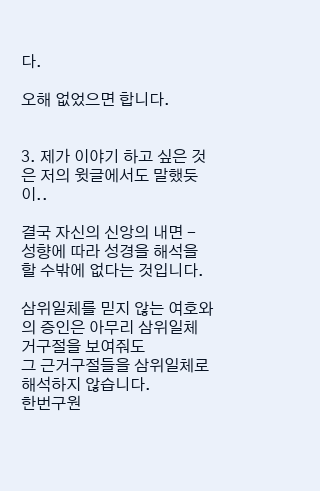다.

오해 없었으면 합니다.


3. 제가 이야기 하고 싶은 것은 저의 윗글에서도 말했듯이..

결국 자신의 신앙의 내면 - 성향에 따라 성경을 해석을 할 수밖에 없다는 것입니다.

삼위일체를 믿지 않는 여호와의 증인은 아무리 삼위일체 거구절을 보여줘도
그 근거구절들을 삼위일체로 해석하지 않습니다.
한번구원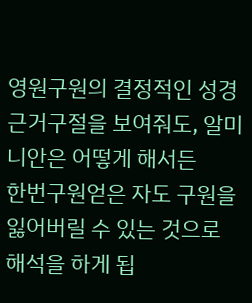영원구원의 결정적인 성경근거구절을 보여줘도, 알미니안은 어떻게 해서든
한번구원얻은 자도 구원을 잃어버릴 수 있는 것으로 해석을 하게 됩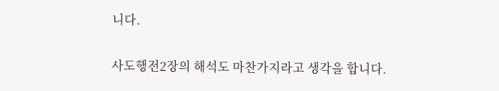니다.

사도행전2장의 해석도 마찬가지라고 생각을 합니다.